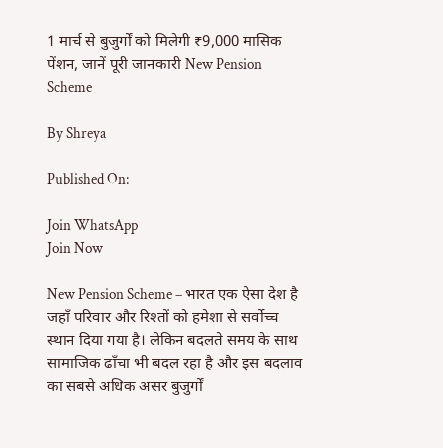1 मार्च से बुजुर्गों को मिलेगी ₹9,000 मासिक पेंशन, जानें पूरी जानकारी New Pension Scheme

By Shreya

Published On:

Join WhatsApp
Join Now

New Pension Scheme – भारत एक ऐसा देश है जहाँ परिवार और रिश्तों को हमेशा से सर्वोच्च स्थान दिया गया है। लेकिन बदलते समय के साथ सामाजिक ढाँचा भी बदल रहा है और इस बदलाव का सबसे अधिक असर बुजुर्गों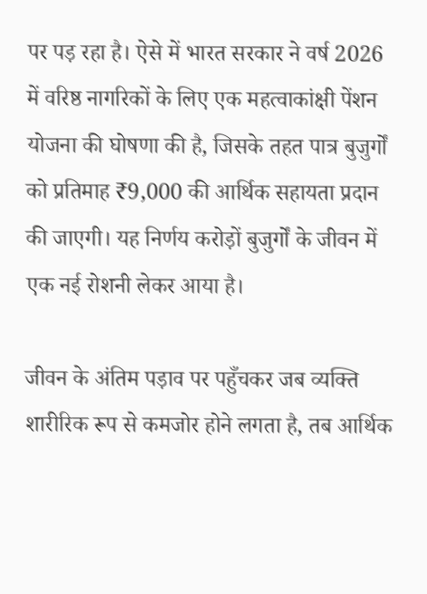पर पड़ रहा है। ऐसे में भारत सरकार ने वर्ष 2026 में वरिष्ठ नागरिकों के लिए एक महत्वाकांक्षी पेंशन योजना की घोषणा की है, जिसके तहत पात्र बुजुर्गों को प्रतिमाह ₹9,000 की आर्थिक सहायता प्रदान की जाएगी। यह निर्णय करोड़ों बुजुर्गों के जीवन में एक नई रोशनी लेकर आया है।

जीवन के अंतिम पड़ाव पर पहुँचकर जब व्यक्ति शारीरिक रूप से कमजोर होने लगता है, तब आर्थिक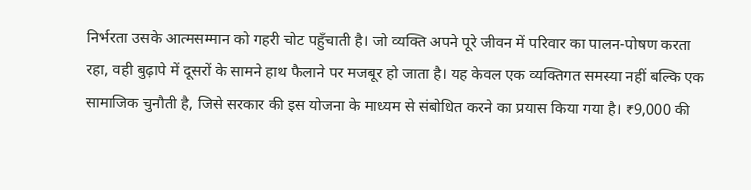निर्भरता उसके आत्मसम्मान को गहरी चोट पहुँचाती है। जो व्यक्ति अपने पूरे जीवन में परिवार का पालन-पोषण करता रहा, वही बुढ़ापे में दूसरों के सामने हाथ फैलाने पर मजबूर हो जाता है। यह केवल एक व्यक्तिगत समस्या नहीं बल्कि एक सामाजिक चुनौती है, जिसे सरकार की इस योजना के माध्यम से संबोधित करने का प्रयास किया गया है। ₹9,000 की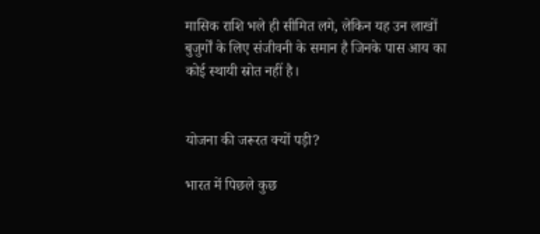मासिक राशि भले ही सीमित लगे, लेकिन यह उन लाखों बुजुर्गों के लिए संजीवनी के समान है जिनके पास आय का कोई स्थायी स्रोत नहीं है।


योजना की जरूरत क्यों पड़ी?

भारत में पिछले कुछ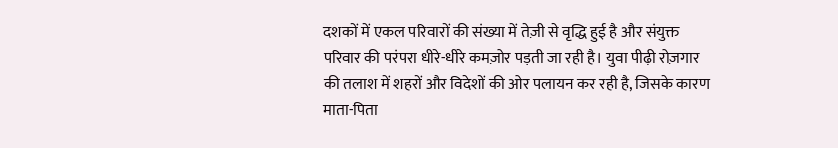दशकों में एकल परिवारों की संख्या में तेज़ी से वृद्धि हुई है और संयुक्त परिवार की परंपरा धीरे-धीरे कमज़ोर पड़ती जा रही है। युवा पीढ़ी रोज़गार की तलाश में शहरों और विदेशों की ओर पलायन कर रही है, जिसके कारण माता-पिता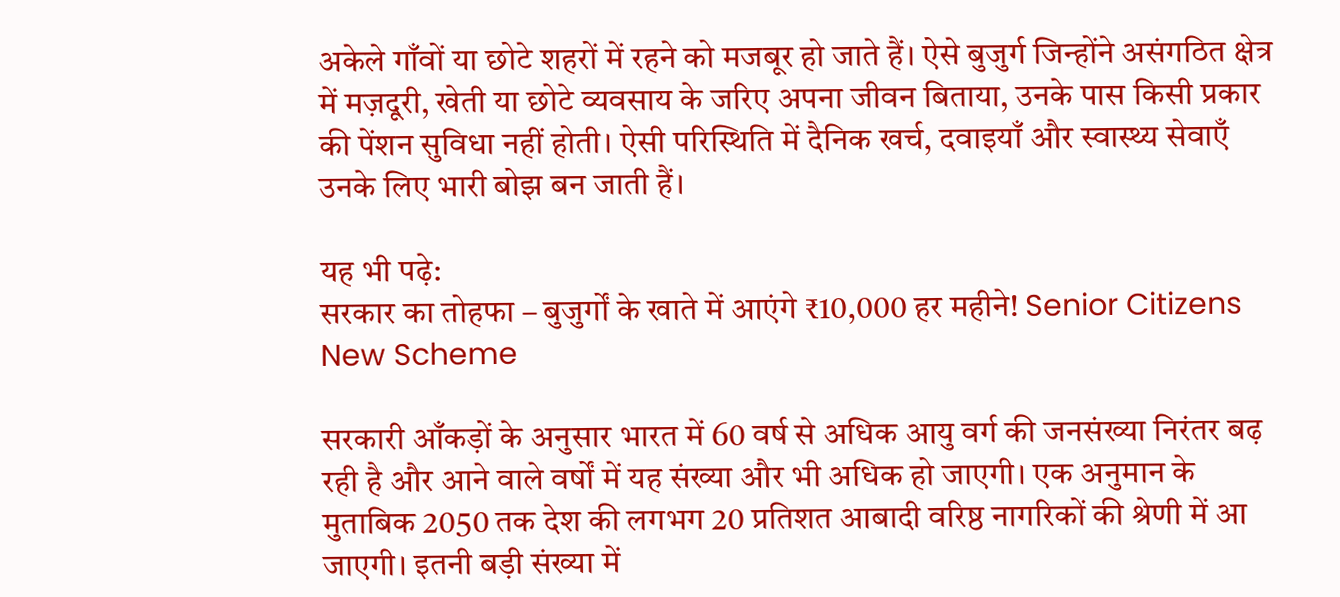अकेले गाँवों या छोटे शहरों में रहने को मजबूर हो जाते हैं। ऐसे बुजुर्ग जिन्होंने असंगठित क्षेत्र में मज़दूरी, खेती या छोटे व्यवसाय के जरिए अपना जीवन बिताया, उनके पास किसी प्रकार की पेंशन सुविधा नहीं होती। ऐसी परिस्थिति में दैनिक खर्च, दवाइयाँ और स्वास्थ्य सेवाएँ उनके लिए भारी बोझ बन जाती हैं।

यह भी पढ़े:
सरकार का तोहफा – बुजुर्गों के खाते में आएंगे ₹10,000 हर महीने! Senior Citizens New Scheme

सरकारी आँकड़ों के अनुसार भारत में 60 वर्ष से अधिक आयु वर्ग की जनसंख्या निरंतर बढ़ रही है और आने वाले वर्षों में यह संख्या और भी अधिक हो जाएगी। एक अनुमान के मुताबिक 2050 तक देश की लगभग 20 प्रतिशत आबादी वरिष्ठ नागरिकों की श्रेणी में आ जाएगी। इतनी बड़ी संख्या में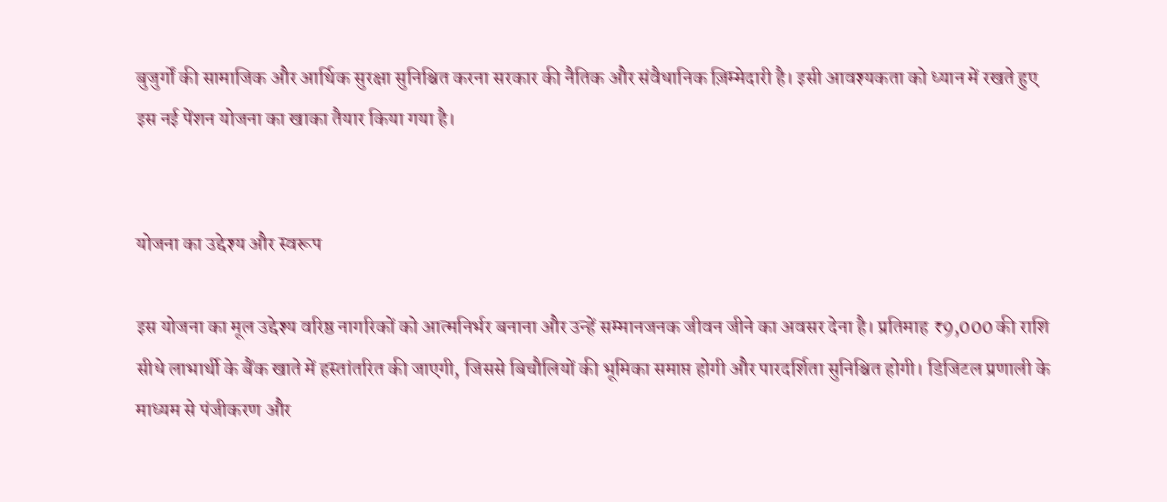बुजुर्गों की सामाजिक और आर्थिक सुरक्षा सुनिश्चित करना सरकार की नैतिक और संवैधानिक ज़िम्मेदारी है। इसी आवश्यकता को ध्यान में रखते हुए इस नई पेंशन योजना का खाका तैयार किया गया है।


योजना का उद्देश्य और स्वरूप

इस योजना का मूल उद्देश्य वरिष्ठ नागरिकों को आत्मनिर्भर बनाना और उन्हें सम्मानजनक जीवन जीने का अवसर देना है। प्रतिमाह ₹9,000 की राशि सीधे लाभार्थी के बैंक खाते में हस्तांतरित की जाएगी, जिससे बिचौलियों की भूमिका समाप्त होगी और पारदर्शिता सुनिश्चित होगी। डिजिटल प्रणाली के माध्यम से पंजीकरण और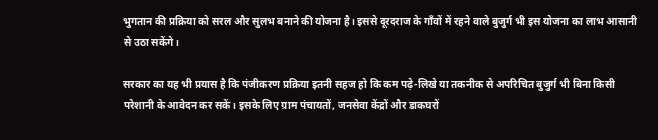भुगतान की प्रक्रिया को सरल और सुलभ बनाने की योजना है। इससे दूरदराज के गाँवों में रहने वाले बुजुर्ग भी इस योजना का लाभ आसानी से उठा सकेंगे।

सरकार का यह भी प्रयास है कि पंजीकरण प्रक्रिया इतनी सहज हो कि कम पढ़े-लिखे या तकनीक से अपरिचित बुजुर्ग भी बिना किसी परेशानी के आवेदन कर सकें। इसके लिए ग्राम पंचायतों, जनसेवा केंद्रों और डाकघरों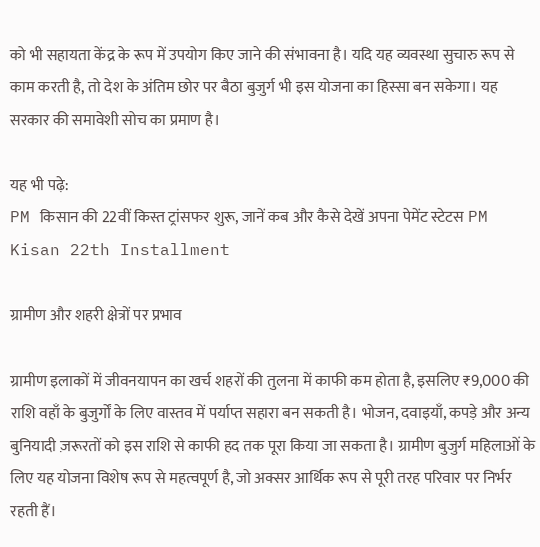को भी सहायता केंद्र के रूप में उपयोग किए जाने की संभावना है। यदि यह व्यवस्था सुचारु रूप से काम करती है, तो देश के अंतिम छोर पर बैठा बुजुर्ग भी इस योजना का हिस्सा बन सकेगा। यह सरकार की समावेशी सोच का प्रमाण है।

यह भी पढ़े:
PM किसान की 22वीं किस्त ट्रांसफर शुरू, जानें कब और कैसे देखें अपना पेमेंट स्टेटस PM Kisan 22th Installment

ग्रामीण और शहरी क्षेत्रों पर प्रभाव

ग्रामीण इलाकों में जीवनयापन का खर्च शहरों की तुलना में काफी कम होता है, इसलिए ₹9,000 की राशि वहाँ के बुजुर्गों के लिए वास्तव में पर्याप्त सहारा बन सकती है। भोजन, दवाइयाँ, कपड़े और अन्य बुनियादी ज़रूरतों को इस राशि से काफी हद तक पूरा किया जा सकता है। ग्रामीण बुजुर्ग महिलाओं के लिए यह योजना विशेष रूप से महत्वपूर्ण है, जो अक्सर आर्थिक रूप से पूरी तरह परिवार पर निर्भर रहती हैं।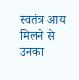स्वतंत्र आय मिलने से उनका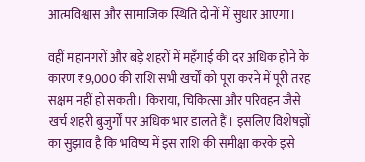आत्मविश्वास और सामाजिक स्थिति दोनों में सुधार आएगा।

वहीं महानगरों और बड़े शहरों में महँगाई की दर अधिक होने के कारण ₹9,000 की राशि सभी खर्चों को पूरा करने में पूरी तरह सक्षम नहीं हो सकती। किराया, चिकित्सा और परिवहन जैसे खर्च शहरी बुजुर्गों पर अधिक भार डालते हैं। इसलिए विशेषज्ञों का सुझाव है कि भविष्य में इस राशि की समीक्षा करके इसे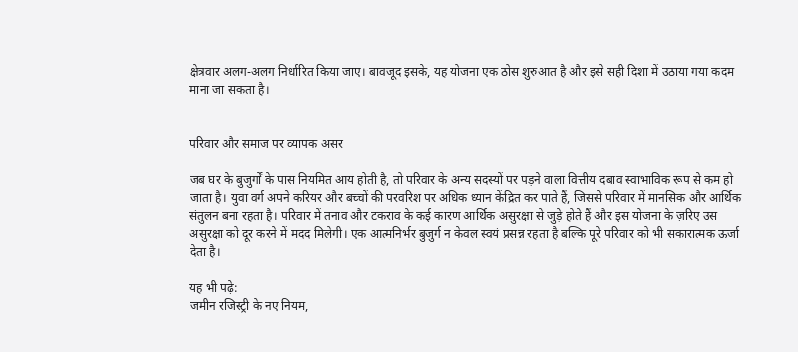क्षेत्रवार अलग-अलग निर्धारित किया जाए। बावजूद इसके, यह योजना एक ठोस शुरुआत है और इसे सही दिशा में उठाया गया कदम माना जा सकता है।


परिवार और समाज पर व्यापक असर

जब घर के बुजुर्गों के पास नियमित आय होती है, तो परिवार के अन्य सदस्यों पर पड़ने वाला वित्तीय दबाव स्वाभाविक रूप से कम हो जाता है। युवा वर्ग अपने करियर और बच्चों की परवरिश पर अधिक ध्यान केंद्रित कर पाते हैं, जिससे परिवार में मानसिक और आर्थिक संतुलन बना रहता है। परिवार में तनाव और टकराव के कई कारण आर्थिक असुरक्षा से जुड़े होते हैं और इस योजना के ज़रिए उस असुरक्षा को दूर करने में मदद मिलेगी। एक आत्मनिर्भर बुजुर्ग न केवल स्वयं प्रसन्न रहता है बल्कि पूरे परिवार को भी सकारात्मक ऊर्जा देता है।

यह भी पढ़े:
जमीन रजिस्ट्री के नए नियम,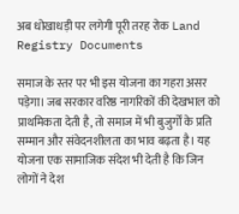अब धोखाधड़ी पर लगेगी पूरी तरह रोक Land Registry Documents

समाज के स्तर पर भी इस योजना का गहरा असर पड़ेगा। जब सरकार वरिष्ठ नागरिकों की देखभाल को प्राथमिकता देती है, तो समाज में भी बुजुर्गों के प्रति सम्मान और संवेदनशीलता का भाव बढ़ता है। यह योजना एक सामाजिक संदेश भी देती है कि जिन लोगों ने देश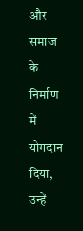और समाज के निर्माण में योगदान दिया, उन्हें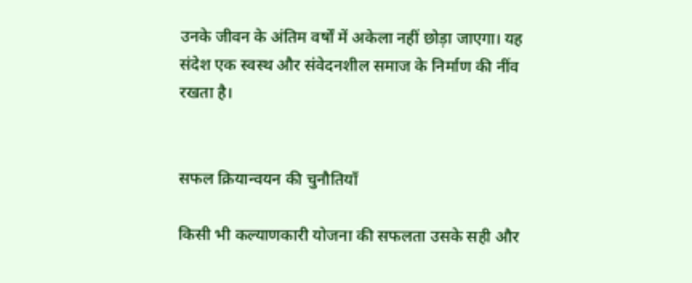उनके जीवन के अंतिम वर्षों में अकेला नहीं छोड़ा जाएगा। यह संदेश एक स्वस्थ और संवेदनशील समाज के निर्माण की नींव रखता है।


सफल क्रियान्वयन की चुनौतियाँ

किसी भी कल्याणकारी योजना की सफलता उसके सही और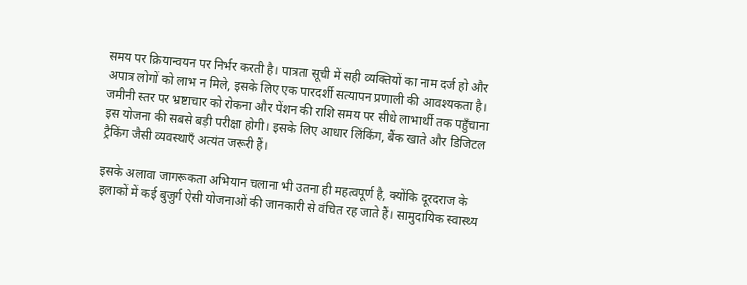समय पर क्रियान्वयन पर निर्भर करती है। पात्रता सूची में सही व्यक्तियों का नाम दर्ज हो और अपात्र लोगों को लाभ न मिले, इसके लिए एक पारदर्शी सत्यापन प्रणाली की आवश्यकता है। जमीनी स्तर पर भ्रष्टाचार को रोकना और पेंशन की राशि समय पर सीधे लाभार्थी तक पहुँचाना इस योजना की सबसे बड़ी परीक्षा होगी। इसके लिए आधार लिंकिंग, बैंक खाते और डिजिटल ट्रैकिंग जैसी व्यवस्थाएँ अत्यंत जरूरी हैं।

इसके अलावा जागरूकता अभियान चलाना भी उतना ही महत्वपूर्ण है, क्योंकि दूरदराज के इलाकों में कई बुजुर्ग ऐसी योजनाओं की जानकारी से वंचित रह जाते हैं। सामुदायिक स्वास्थ्य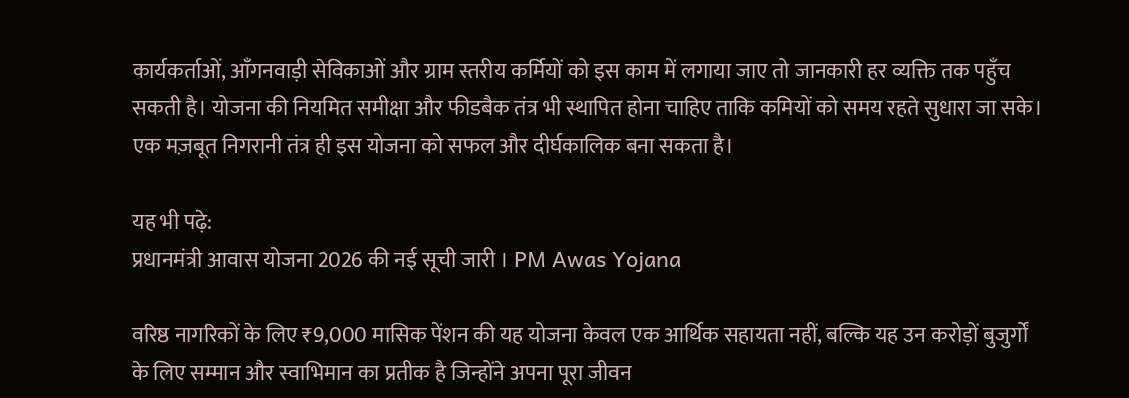कार्यकर्ताओं, आँगनवाड़ी सेविकाओं और ग्राम स्तरीय कर्मियों को इस काम में लगाया जाए तो जानकारी हर व्यक्ति तक पहुँच सकती है। योजना की नियमित समीक्षा और फीडबैक तंत्र भी स्थापित होना चाहिए ताकि कमियों को समय रहते सुधारा जा सके। एक मज़बूत निगरानी तंत्र ही इस योजना को सफल और दीर्घकालिक बना सकता है।

यह भी पढ़े:
प्रधानमंत्री आवास योजना 2026 की नई सूची जारी । PM Awas Yojana

वरिष्ठ नागरिकों के लिए ₹9,000 मासिक पेंशन की यह योजना केवल एक आर्थिक सहायता नहीं, बल्कि यह उन करोड़ों बुजुर्गों के लिए सम्मान और स्वाभिमान का प्रतीक है जिन्होंने अपना पूरा जीवन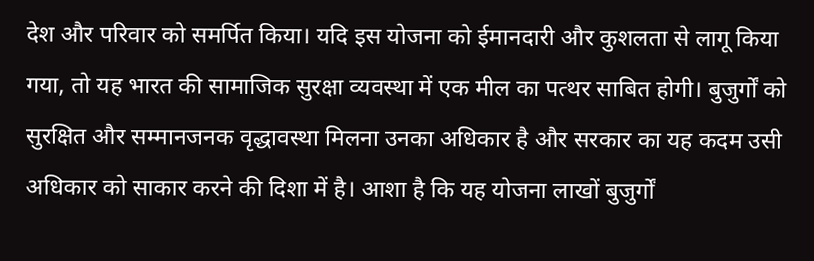देश और परिवार को समर्पित किया। यदि इस योजना को ईमानदारी और कुशलता से लागू किया गया, तो यह भारत की सामाजिक सुरक्षा व्यवस्था में एक मील का पत्थर साबित होगी। बुजुर्गों को सुरक्षित और सम्मानजनक वृद्धावस्था मिलना उनका अधिकार है और सरकार का यह कदम उसी अधिकार को साकार करने की दिशा में है। आशा है कि यह योजना लाखों बुजुर्गों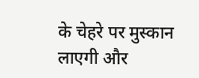के चेहरे पर मुस्कान लाएगी और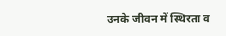उनके जीवन में स्थिरता व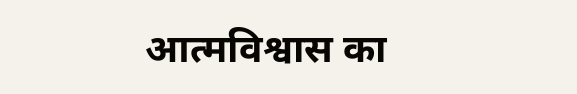आत्मविश्वास का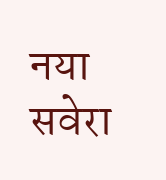नया सवेरा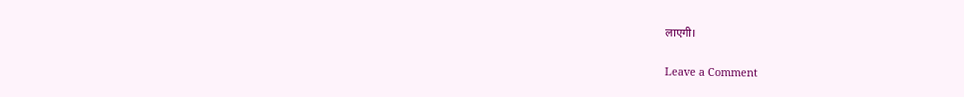लाएगी।

Leave a Comment